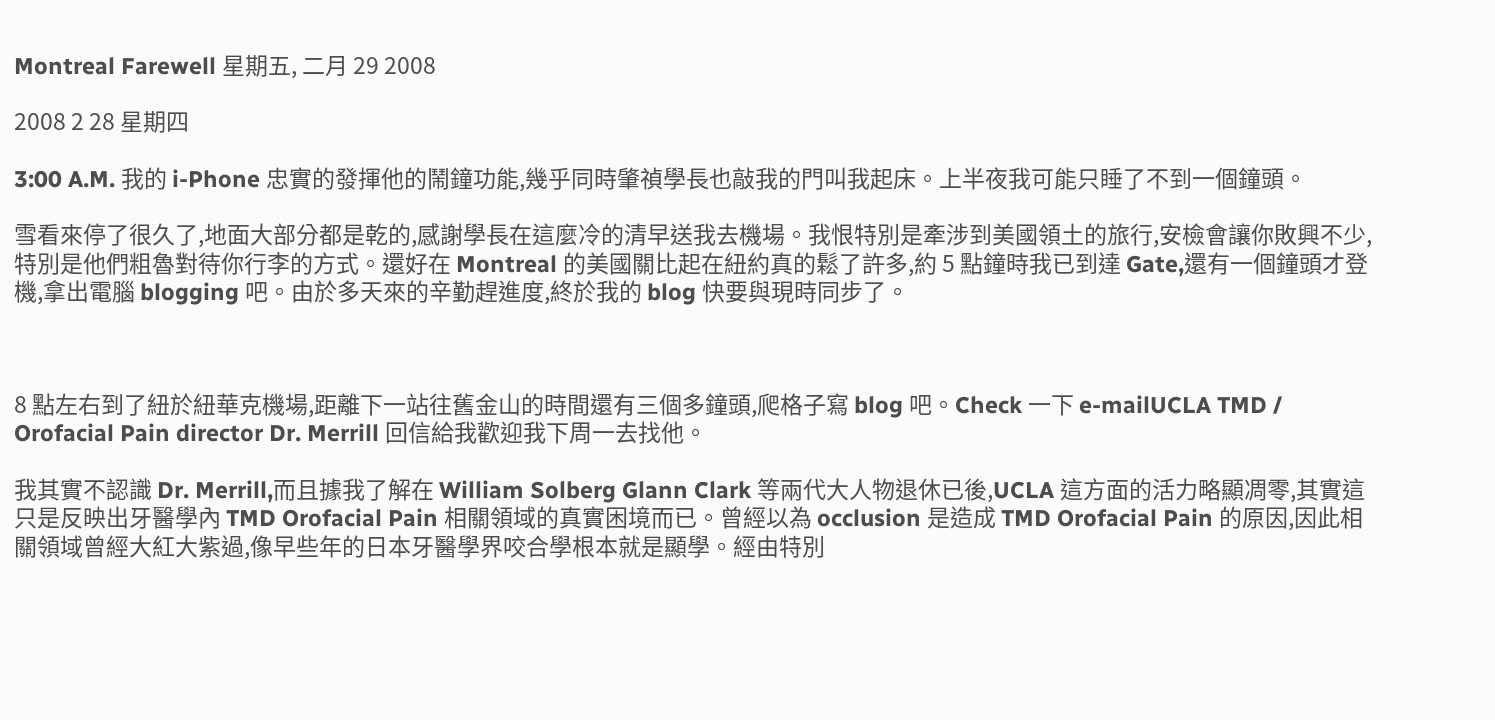Montreal Farewell 星期五, 二月 29 2008

2008 2 28 星期四

3:00 A.M. 我的 i-Phone 忠實的發揮他的鬧鐘功能,幾乎同時肇禎學長也敲我的門叫我起床。上半夜我可能只睡了不到一個鐘頭。

雪看來停了很久了,地面大部分都是乾的,感謝學長在這麼冷的清早送我去機場。我恨特別是牽涉到美國領土的旅行,安檢會讓你敗興不少,特別是他們粗魯對待你行李的方式。還好在 Montreal 的美國關比起在紐約真的鬆了許多,約 5 點鐘時我已到達 Gate,還有一個鐘頭才登機,拿出電腦 blogging 吧。由於多天來的辛勤趕進度,終於我的 blog 快要與現時同步了。



8 點左右到了紐於紐華克機場,距離下一站往舊金山的時間還有三個多鐘頭,爬格子寫 blog 吧。Check 一下 e-mailUCLA TMD / Orofacial Pain director Dr. Merrill 回信給我歡迎我下周一去找他。

我其實不認識 Dr. Merrill,而且據我了解在 William Solberg Glann Clark 等兩代大人物退休已後,UCLA 這方面的活力略顯凋零,其實這只是反映出牙醫學內 TMD Orofacial Pain 相關領域的真實困境而已。曾經以為 occlusion 是造成 TMD Orofacial Pain 的原因,因此相關領域曾經大紅大紫過,像早些年的日本牙醫學界咬合學根本就是顯學。經由特別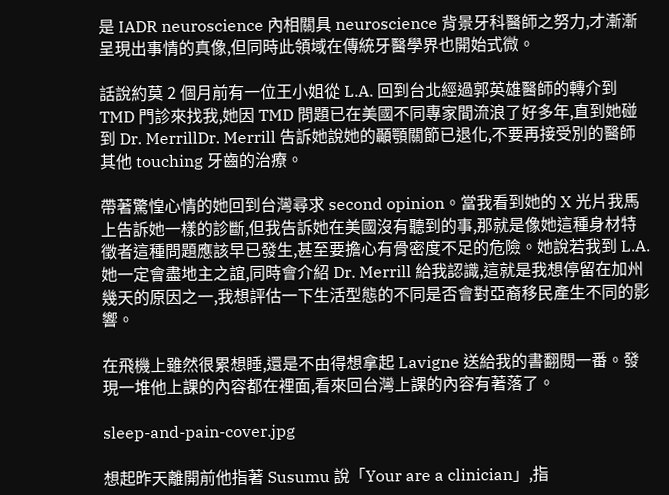是 IADR neuroscience 內相關具 neuroscience 背景牙科醫師之努力,才漸漸呈現出事情的真像,但同時此領域在傳統牙醫學界也開始式微。

話說約莫 2 個月前有一位王小姐從 L.A. 回到台北經過郭英雄醫師的轉介到 TMD 門診來找我,她因 TMD 問題已在美國不同專家間流浪了好多年,直到她碰到 Dr. MerrillDr. Merrill 告訴她說她的顳顎關節已退化,不要再接受別的醫師其他 touching 牙齒的治療。

帶著驚惶心情的她回到台灣尋求 second opinion。當我看到她的 X 光片我馬上告訴她一樣的診斷,但我告訴她在美國沒有聽到的事,那就是像她這種身材特徵者這種問題應該早已發生,甚至要擔心有骨密度不足的危險。她說若我到 L.A. 她一定會盡地主之誼,同時會介紹 Dr. Merrill 給我認識,這就是我想停留在加州幾天的原因之一,我想評估一下生活型態的不同是否會對亞裔移民產生不同的影響。

在飛機上雖然很累想睡,還是不由得想拿起 Lavigne 送給我的書翻閱一番。發現一堆他上課的內容都在裡面,看來回台灣上課的內容有著落了。

sleep-and-pain-cover.jpg

想起昨天離開前他指著 Susumu 說「Your are a clinician」,指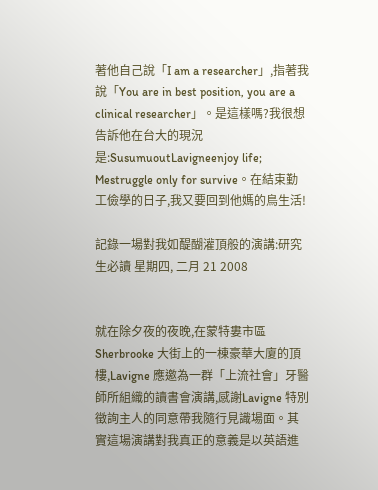著他自己說「I am a researcher」,指著我說「You are in best position, you are a clinical researcher」。是這樣嗎?我很想告訴他在台大的現況是:SusumuoutLavigneenjoy life; Mestruggle only for survive。在結束勤工儉學的日子,我又要回到他媽的鳥生活!

記錄一場對我如醍醐灌頂般的演講:研究生必讀 星期四, 二月 21 2008


就在除夕夜的夜晚,在蒙特婁市區 Sherbrooke 大街上的一棟豪華大廈的頂樓,Lavigne 應邀為一群「上流社會」牙醫師所組織的讀書會演講,感謝Lavigne 特別徵詢主人的同意帶我隨行見識場面。其實這場演講對我真正的意義是以英語進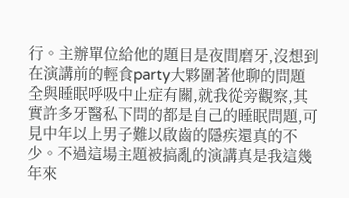行。主辦單位給他的題目是夜間磨牙,沒想到在演講前的輕食party大夥圍著他聊的問題全與睡眠呼吸中止症有關,就我從旁觀察,其實許多牙醫私下問的都是自己的睡眠問題,可見中年以上男子難以啟齒的隱疾還真的不少。不過這場主題被搞亂的演講真是我這幾年來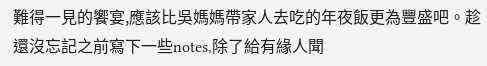難得一見的饗宴,應該比吳媽媽帶家人去吃的年夜飯更為豐盛吧。趁還沒忘記之前寫下一些notes,除了給有緣人聞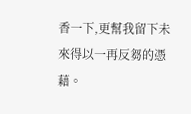香一下,更幫我留下未來得以一再反芻的憑藉。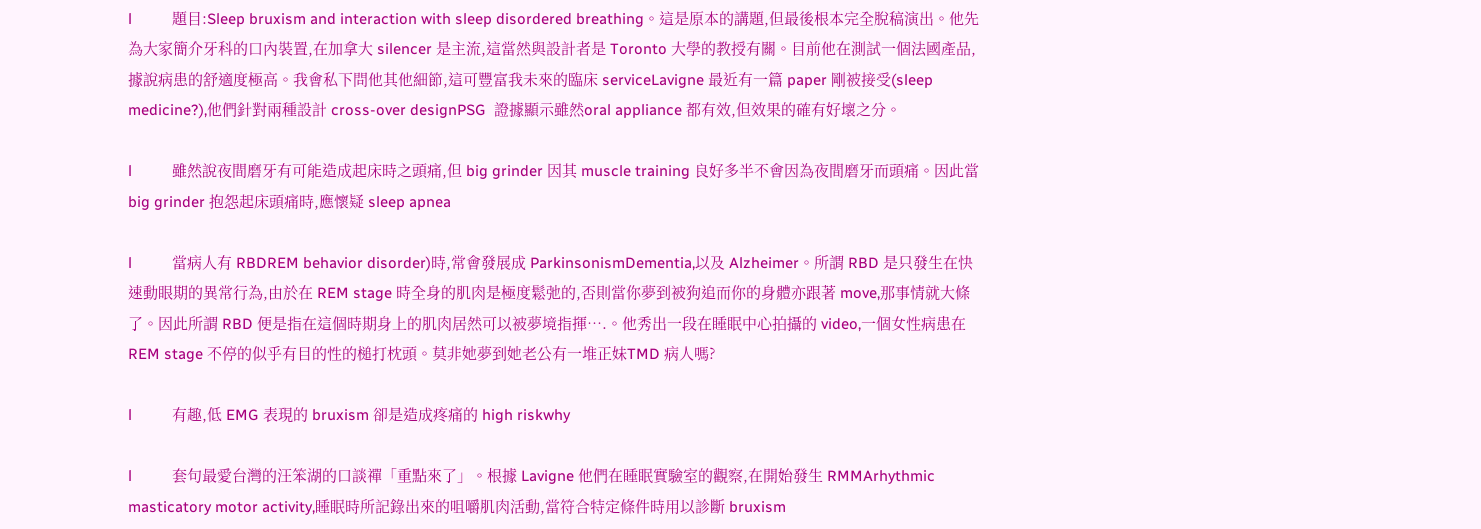l          題目:Sleep bruxism and interaction with sleep disordered breathing。這是原本的講題,但最後根本完全脫稿演出。他先為大家簡介牙科的口內裝置,在加拿大 silencer 是主流,這當然與設計者是 Toronto 大學的教授有關。目前他在測試一個法國產品,據說病患的舒適度極高。我會私下問他其他細節,這可豐富我未來的臨床 serviceLavigne 最近有一篇 paper 剛被接受(sleep medicine?),他們針對兩種設計 cross-over designPSG  證據顯示雖然oral appliance 都有效,但效果的確有好壞之分。

l          雖然說夜間磨牙有可能造成起床時之頭痛,但 big grinder 因其 muscle training 良好多半不會因為夜間磨牙而頭痛。因此當 big grinder 抱怨起床頭痛時,應懷疑 sleep apnea

l          當病人有 RBDREM behavior disorder)時,常會發展成 ParkinsonismDementia,以及 Alzheimer。所謂 RBD 是只發生在快速動眼期的異常行為,由於在 REM stage 時全身的肌肉是極度鬆弛的,否則當你夢到被狗追而你的身體亦跟著 move,那事情就大條了。因此所謂 RBD 便是指在這個時期身上的肌肉居然可以被夢境指揮….。他秀出一段在睡眠中心拍攝的 video,一個女性病患在 REM stage 不停的似乎有目的性的槌打枕頭。莫非她夢到她老公有一堆正妹TMD 病人嗎?

l          有趣,低 EMG 表現的 bruxism 卻是造成疼痛的 high riskwhy

l          套句最愛台灣的汪笨湖的口談禪「重點來了」。根據 Lavigne 他們在睡眠實驗室的觀察,在開始發生 RMMArhythmic masticatory motor activity,睡眠時所記錄出來的咀嚼肌肉活動,當符合特定條件時用以診斷 bruxism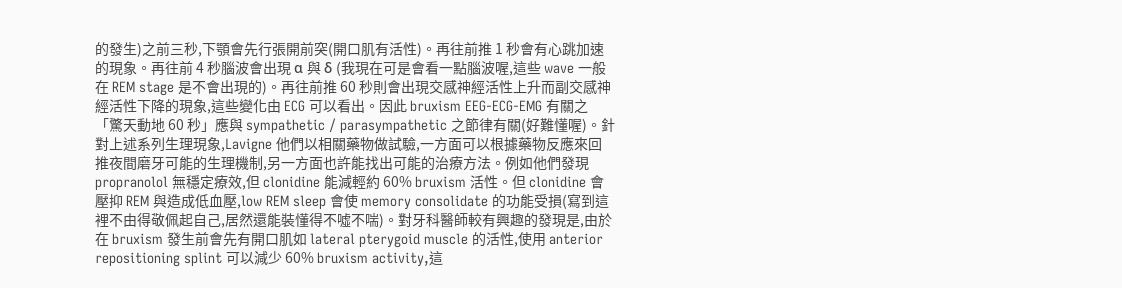的發生)之前三秒,下顎會先行張開前突(開口肌有活性)。再往前推 1 秒會有心跳加速的現象。再往前 4 秒腦波會出現 α 與 δ (我現在可是會看一點腦波喔,這些 wave 一般在 REM stage 是不會出現的)。再往前推 60 秒則會出現交感神經活性上升而副交感神經活性下降的現象,這些變化由 ECG 可以看出。因此 bruxism EEG-ECG-EMG 有關之「驚天動地 60 秒」應與 sympathetic / parasympathetic 之節律有關(好難懂喔)。針對上述系列生理現象,Lavigne 他們以相關藥物做試驗,一方面可以根據藥物反應來回推夜間磨牙可能的生理機制,另一方面也許能找出可能的治療方法。例如他們發現 propranolol 無穩定療效,但 clonidine 能減輕約 60% bruxism 活性。但 clonidine 會壓抑 REM 與造成低血壓,low REM sleep 會使 memory consolidate 的功能受損(寫到這裡不由得敬佩起自己,居然還能裝懂得不噓不喘)。對牙科醫師較有興趣的發現是,由於在 bruxism 發生前會先有開口肌如 lateral pterygoid muscle 的活性,使用 anterior repositioning splint 可以減少 60% bruxism activity,這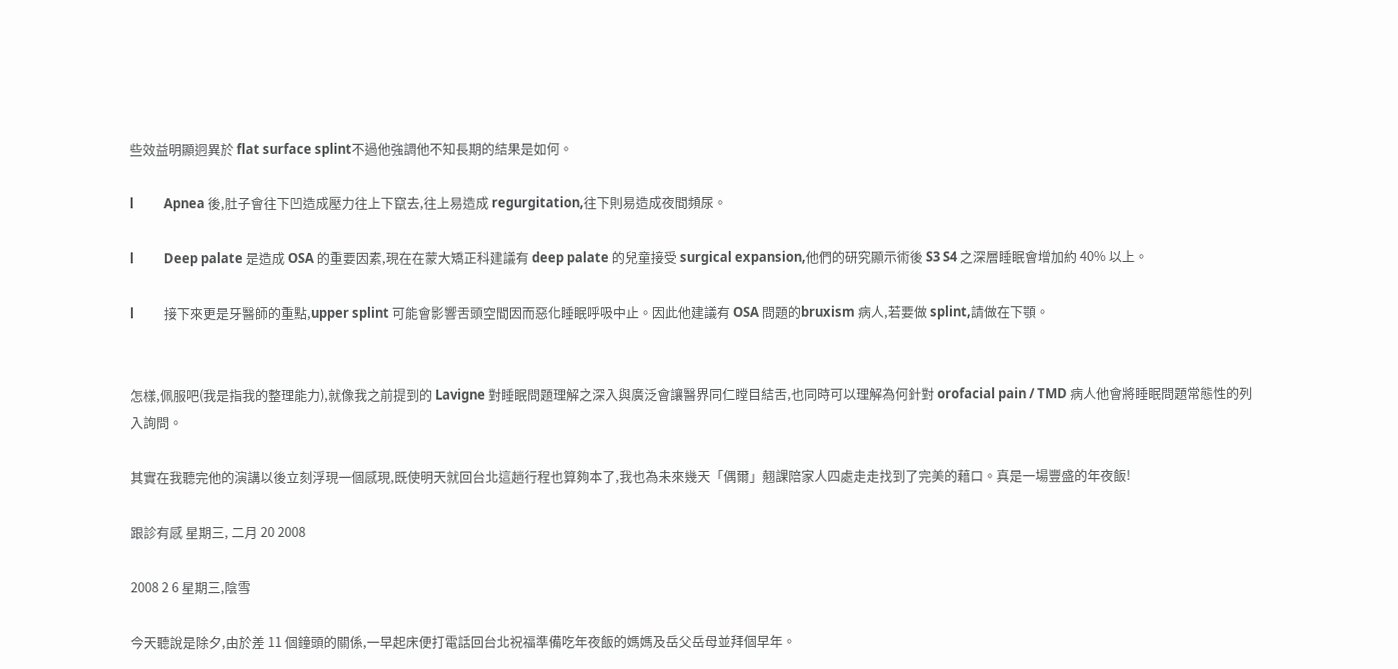些效益明顯迥異於 flat surface splint不過他強調他不知長期的結果是如何。

l          Apnea 後,肚子會往下凹造成壓力往上下竄去,往上易造成 regurgitation,往下則易造成夜間頻尿。

l          Deep palate 是造成 OSA 的重要因素,現在在蒙大矯正科建議有 deep palate 的兒童接受 surgical expansion,他們的研究顯示術後 S3 S4 之深層睡眠會增加約 40% 以上。

l          接下來更是牙醫師的重點,upper splint 可能會影響舌頭空間因而惡化睡眠呼吸中止。因此他建議有 OSA 問題的bruxism 病人,若要做 splint,請做在下顎。


怎樣,佩服吧(我是指我的整理能力),就像我之前提到的 Lavigne 對睡眠問題理解之深入與廣泛會讓醫界同仁瞠目結舌,也同時可以理解為何針對 orofacial pain / TMD 病人他會將睡眠問題常態性的列入詢問。

其實在我聽完他的演講以後立刻浮現一個感現,既使明天就回台北這趟行程也算夠本了,我也為未來幾天「偶爾」翹課陪家人四處走走找到了完美的藉口。真是一場豐盛的年夜飯!

跟診有感 星期三, 二月 20 2008

2008 2 6 星期三,陰雪

今天聽說是除夕,由於差 11 個鐘頭的關係,一早起床便打電話回台北祝福準備吃年夜飯的媽媽及岳父岳母並拜個早年。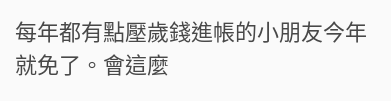每年都有點壓歲錢進帳的小朋友今年就免了。會這麼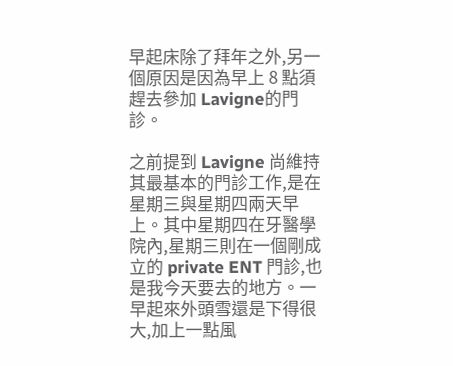早起床除了拜年之外,另一個原因是因為早上 8 點須趕去參加 Lavigne的門診。

之前提到 Lavigne 尚維持其最基本的門診工作,是在星期三與星期四兩天早上。其中星期四在牙醫學院內,星期三則在一個剛成立的 private ENT 門診,也是我今天要去的地方。一早起來外頭雪還是下得很大,加上一點風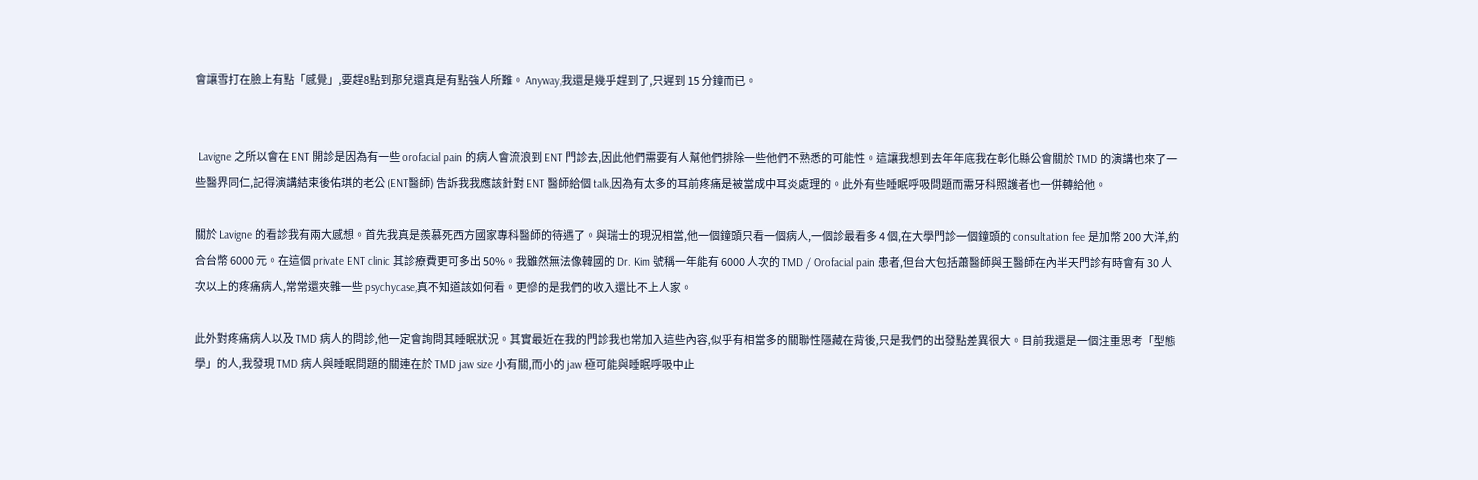會讓雪打在臉上有點「感覺」,要趕8點到那兒還真是有點強人所難。 Anyway,我還是幾乎趕到了,只遲到 15 分鐘而已。


 Lavigne 之所以會在 ENT 開診是因為有一些 orofacial pain 的病人會流浪到 ENT 門診去,因此他們需要有人幫他們排除一些他們不熟悉的可能性。這讓我想到去年年底我在彰化縣公會關於 TMD 的演講也來了一些醫界同仁,記得演講結束後佑琪的老公 (ENT醫師) 告訴我我應該針對 ENT 醫師給個 talk,因為有太多的耳前疼痛是被當成中耳炎處理的。此外有些睡眠呼吸問題而需牙科照護者也一併轉給他。

關於 Lavigne 的看診我有兩大感想。首先我真是羨慕死西方國家專科醫師的待遇了。與瑞士的現況相當,他一個鐘頭只看一個病人,一個診最看多 4 個,在大學門診一個鐘頭的 consultation fee 是加幣 200 大洋,約合台幣 6000 元。在這個 private ENT clinic 其診療費更可多出 50%。我雖然無法像韓國的 Dr. Kim 號稱一年能有 6000 人次的 TMD / Orofacial pain 患者,但台大包括蕭醫師與王醫師在內半天門診有時會有 30 人次以上的疼痛病人,常常還夾雜一些 psychycase,真不知道該如何看。更慘的是我們的收入還比不上人家。

此外對疼痛病人以及 TMD 病人的問診,他一定會詢問其睡眠狀況。其實最近在我的門診我也常加入這些內容,似乎有相當多的關聯性隱藏在背後,只是我們的出發點差異很大。目前我還是一個注重思考「型態學」的人,我發現 TMD 病人與睡眠問題的關連在於 TMD jaw size 小有關,而小的 jaw 極可能與睡眠呼吸中止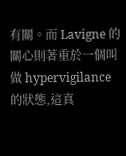有關。而 Lavigne 的關心則著重於一個叫做 hypervigilance 的狀態,這真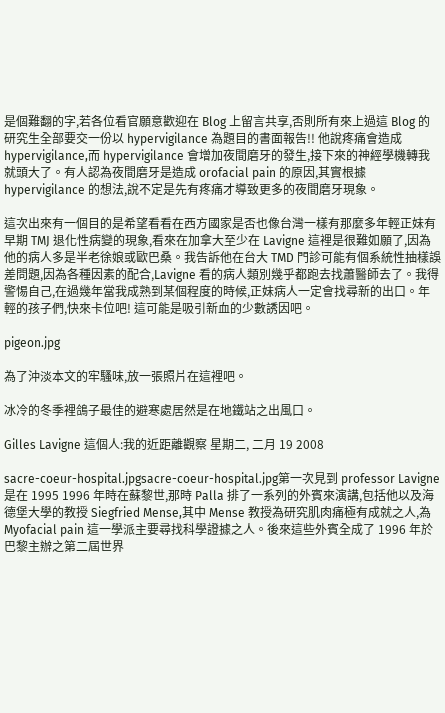是個難翻的字,若各位看官願意歡迎在 Blog 上留言共享,否則所有來上過這 Blog 的研究生全部要交一份以 hypervigilance 為題目的書面報告!! 他說疼痛會造成 hypervigilance,而 hypervigilance 會增加夜間磨牙的發生,接下來的神經學機轉我就頭大了。有人認為夜間磨牙是造成 orofacial pain 的原因,其實根據 hypervigilance 的想法,說不定是先有疼痛才導致更多的夜間磨牙現象。

這次出來有一個目的是希望看看在西方國家是否也像台灣一樣有那麼多年輕正妹有早期 TMJ 退化性病變的現象,看來在加拿大至少在 Lavigne 這裡是很難如願了,因為他的病人多是半老徐娘或歐巴桑。我告訴他在台大 TMD 門診可能有個系統性抽樣誤差問題,因為各種因素的配合,Lavigne 看的病人類別幾乎都跑去找蕭醫師去了。我得警惕自己,在過幾年當我成熟到某個程度的時候,正妹病人一定會找尋新的出口。年輕的孩子們,快來卡位吧! 這可能是吸引新血的少數誘因吧。

pigeon.jpg

為了沖淡本文的牢騷味,放一張照片在這裡吧。

冰冷的冬季裡鴿子最佳的避寒處居然是在地鐵站之出風口。

Gilles Lavigne 這個人:我的近距離觀察 星期二, 二月 19 2008

sacre-coeur-hospital.jpgsacre-coeur-hospital.jpg第一次見到 professor Lavigne 是在 1995 1996 年時在蘇黎世,那時 Palla 排了一系列的外賓來演講,包括他以及海德堡大學的教授 Siegfried Mense,其中 Mense 教授為研究肌肉痛極有成就之人,為 Myofacial pain 這一學派主要尋找科學證據之人。後來這些外賓全成了 1996 年於巴黎主辦之第二屆世界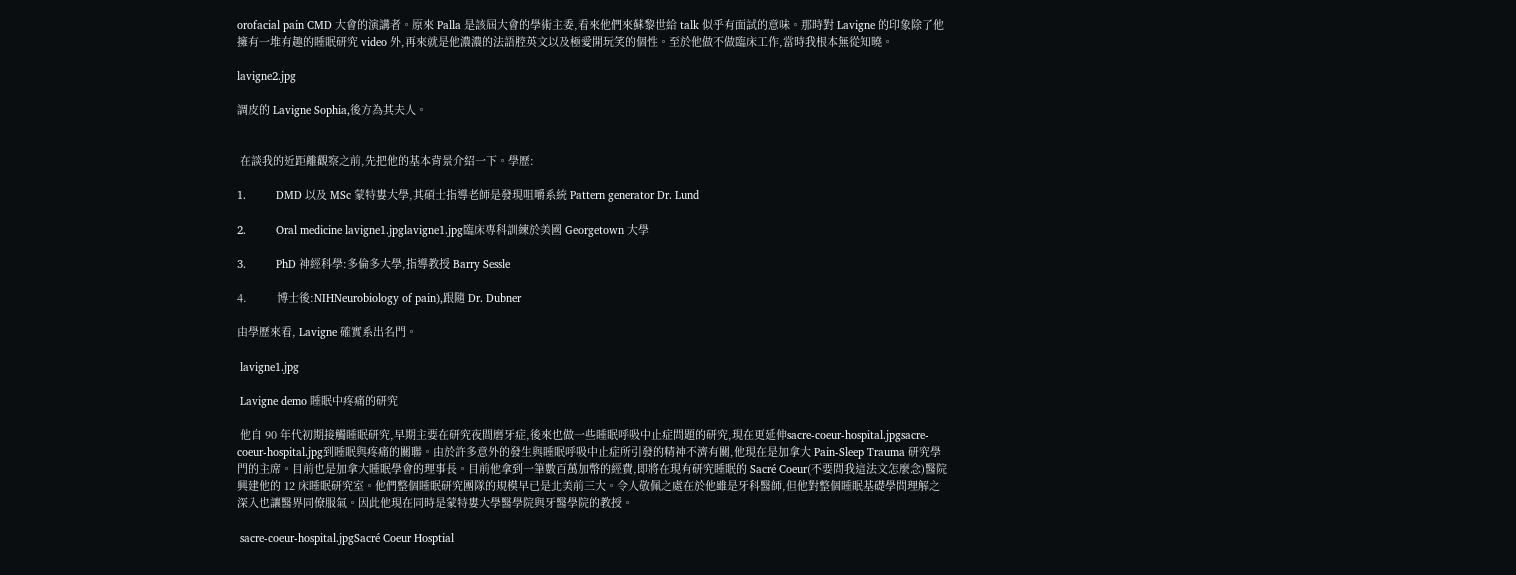orofacial pain CMD 大會的演講者。原來 Palla 是該屆大會的學術主委,看來他們來蘇黎世給 talk 似乎有面試的意味。那時對 Lavigne 的印象除了他擁有一堆有趣的睡眠研究 video 外,再來就是他濃濃的法語腔英文以及極愛開玩笑的個性。至於他做不做臨床工作,當時我根本無從知曉。

lavigne2.jpg

調皮的 Lavigne Sophia,後方為其夫人。


 在談我的近距離觀察之前,先把他的基本背景介紹一下。學歷:

1.          DMD 以及 MSc 蒙特婁大學,其碩士指導老師是發現咀嚼系統 Pattern generator Dr. Lund

2.          Oral medicine lavigne1.jpglavigne1.jpg臨床專科訓練於美國 Georgetown 大學

3.          PhD 神經科學:多倫多大學,指導教授 Barry Sessle

4.          博士後:NIHNeurobiology of pain),跟隨 Dr. Dubner

由學歷來看, Lavigne 確實系出名門。

 lavigne1.jpg

 Lavigne demo 睡眠中疼痛的研究

 他自 90 年代初期接觸睡眠研究,早期主要在研究夜間磨牙症,後來也做一些睡眠呼吸中止症問題的研究,現在更延伸sacre-coeur-hospital.jpgsacre-coeur-hospital.jpg到睡眠與疼痛的關聯。由於許多意外的發生與睡眠呼吸中止症所引發的精神不濟有關,他現在是加拿大 Pain-Sleep Trauma 研究學門的主席。目前也是加拿大睡眠學會的理事長。目前他拿到一筆數百萬加幣的經費,即將在現有研究睡眠的 Sacré Coeur(不要問我這法文怎麼念)醫院興建他的 12 床睡眠研究室。他們整個睡眠研究團隊的規模早已是北美前三大。令人敬佩之處在於他雖是牙科醫師,但他對整個睡眠基礎學問理解之深入也讓醫界同僚服氣。因此他現在同時是蒙特婁大學醫學院與牙醫學院的教授。

 sacre-coeur-hospital.jpgSacré Coeur Hosptial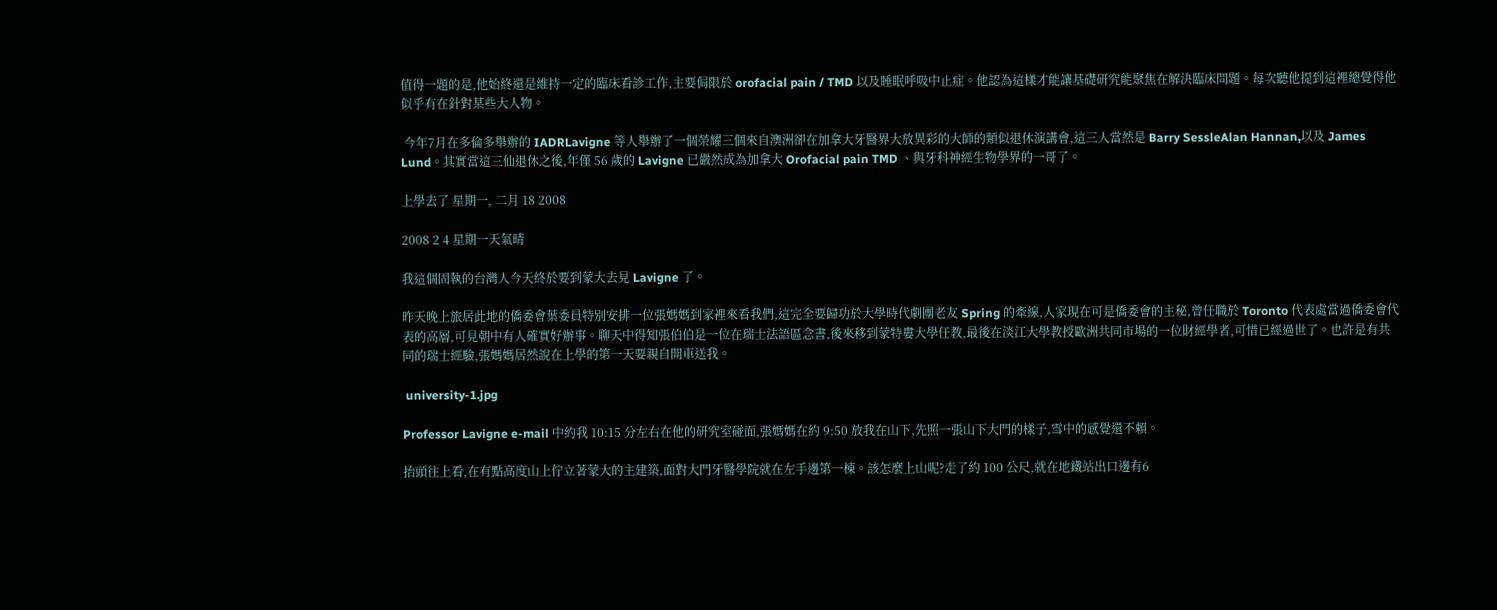值得一題的是,他始終還是維持一定的臨床看診工作,主要侷限於 orofacial pain / TMD 以及睡眠呼吸中止症。他認為這樣才能讓基礎研究能聚焦在解決臨床問題。每次聽他提到這裡總覺得他似乎有在針對某些大人物。

 今年7月在多倫多舉辦的 IADRLavigne 等人舉辦了一個榮耀三個來自澳洲卻在加拿大牙醫界大放異彩的大師的類似退休演講會,這三人當然是 Barry SessleAlan Hannan,以及 James Lund。其實當這三仙退休之後,年僅 56 歲的 Lavigne 已嚴然成為加拿大 Orofacial pain TMD 、與牙科神經生物學界的一哥了。

上學去了 星期一, 二月 18 2008

2008 2 4 星期一天氣晴

我這個固執的台灣人今天終於要到蒙大去見 Lavigne 了。

昨天晚上旅居此地的僑委會葉委員特別安排一位張媽媽到家裡來看我們,這完全要歸功於大學時代劇團老友 Spring 的牽線,人家現在可是僑委會的主秘,曾任職於 Toronto 代表處當過僑委會代表的高層,可見朝中有人確實好辦事。聊天中得知張伯伯是一位在瑞士法語區念書,後來移到蒙特婁大學任教,最後在淡江大學教授歐洲共同市場的一位財經學者,可惜已經過世了。也許是有共同的瑞士經驗,張媽媽居然說在上學的第一天要親自開車送我。

 university-1.jpg

Professor Lavigne e-mail 中約我 10:15 分左右在他的研究室碰面,張媽媽在約 9:50 放我在山下,先照一張山下大門的樣子,雪中的感覺還不賴。

抬頭往上看,在有點高度山上佇立著蒙大的主建築,面對大門牙醫學院就在左手邊第一棟。該怎麼上山呢?走了約 100 公尺,就在地鐵站出口邊有6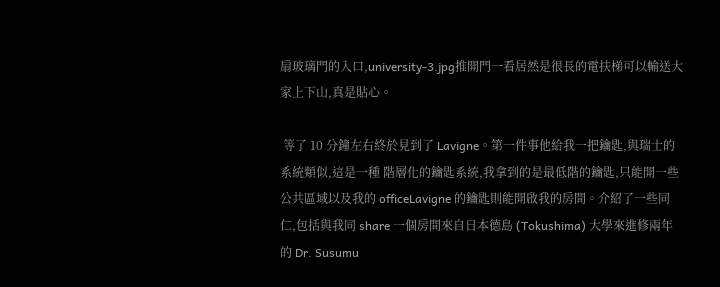扇玻璃門的入口,university-3.jpg推開門一看居然是很長的電扶梯可以輸送大家上下山,真是貼心。

 等了 10 分鐘左右終於見到了 Lavigne。第一件事他給我一把鑰匙,與瑞士的系統類似,這是一種 階層化的鑰匙系統,我拿到的是最低階的鑰匙,只能開一些公共區域以及我的 officeLavigne 的鑰匙則能開啟我的房間。介紹了一些同仁,包括與我同 share 一個房間來自日本德島 (Tokushima) 大學來進修兩年的 Dr. Susumu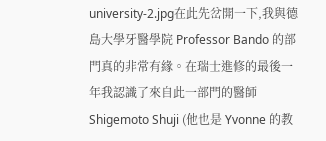university-2.jpg在此先岔開一下,我與德島大學牙醫學院 Professor Bando 的部門真的非常有緣。在瑞士進修的最後一年我認識了來自此一部門的醫師 Shigemoto Shuji (他也是 Yvonne 的教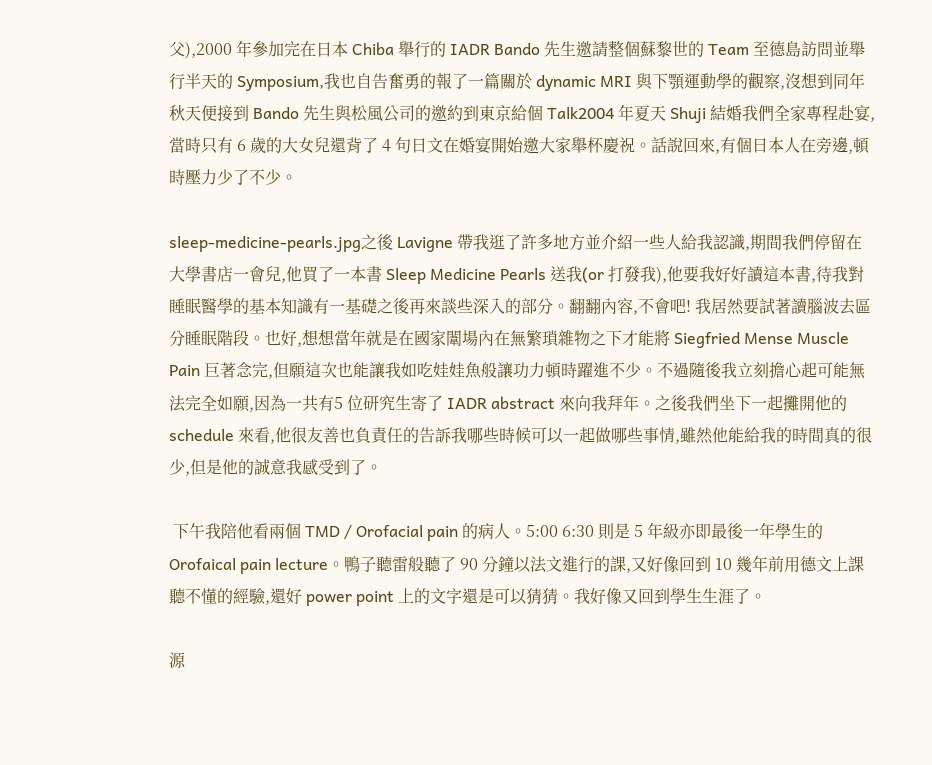父),2000 年參加完在日本 Chiba 舉行的 IADR Bando 先生邀請整個蘇黎世的 Team 至德島訪問並舉行半天的 Symposium,我也自告奮勇的報了一篇關於 dynamic MRI 與下顎運動學的觀察,沒想到同年秋天便接到 Bando 先生與松風公司的邀約到東京給個 Talk2004 年夏天 Shuji 結婚我們全家專程赴宴,當時只有 6 歲的大女兒還背了 4 句日文在婚宴開始邀大家舉杯慶祝。話說回來,有個日本人在旁邊,頓時壓力少了不少。

sleep-medicine-pearls.jpg之後 Lavigne 帶我逛了許多地方並介紹一些人給我認識,期間我們停留在大學書店一會兒,他買了一本書 Sleep Medicine Pearls 送我(or 打發我),他要我好好讀這本書,待我對睡眠醫學的基本知識有一基礎之後再來談些深入的部分。翻翻內容,不會吧! 我居然要試著讀腦波去區分睡眠階段。也好,想想當年就是在國家闈場內在無繁瑣雜物之下才能將 Siegfried Mense Muscle Pain 巨著念完,但願這次也能讓我如吃娃娃魚般讓功力頓時躍進不少。不過隨後我立刻擔心起可能無法完全如願,因為一共有5 位研究生寄了 IADR abstract 來向我拜年。之後我們坐下一起攤開他的 schedule 來看,他很友善也負責任的告訴我哪些時候可以一起做哪些事情,雖然他能給我的時間真的很少,但是他的誠意我感受到了。

 下午我陪他看兩個 TMD / Orofacial pain 的病人。5:00 6:30 則是 5 年級亦即最後一年學生的 Orofaical pain lecture。鴨子聽雷般聽了 90 分鐘以法文進行的課,又好像回到 10 幾年前用德文上課聽不懂的經驗,還好 power point 上的文字還是可以猜猜。我好像又回到學生生涯了。

源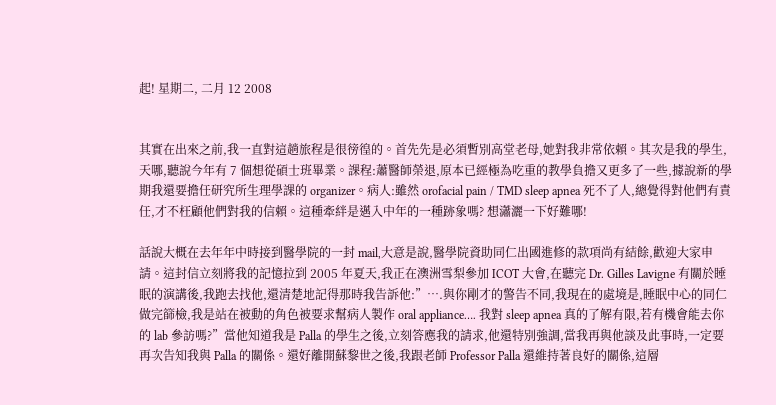起! 星期二, 二月 12 2008


其實在出來之前,我一直對這趟旅程是很徬徨的。首先先是必須暫別高堂老母,她對我非常依賴。其次是我的學生,天哪,聽說今年有 7 個想從碩士班畢業。課程:蕭醫師榮退,原本已經極為吃重的教學負擔又更多了一些,據說新的學期我還要擔任研究所生理學課的 organizer。病人:雖然 orofacial pain / TMD sleep apnea 死不了人,總覺得對他們有責任,才不枉顧他們對我的信賴。這種牽絆是邁入中年的一種跡象嗎? 想瀟灑一下好難哪!

話說大概在去年年中時接到醫學院的一封 mail,大意是說,醫學院資助同仁出國進修的款項尚有結餘,歡迎大家申請。這封信立刻將我的記憶拉到 2005 年夏天,我正在澳洲雪梨參加 ICOT 大會,在聽完 Dr. Gilles Lavigne 有關於睡眠的演講後,我跑去找他,還清楚地記得那時我告訴他:”….與你剛才的警告不同,我現在的處境是,睡眠中心的同仁做完篩檢,我是站在被動的角色被要求幫病人製作 oral appliance…. 我對 sleep apnea 真的了解有限,若有機會能去你的 lab 參訪嗎?”當他知道我是 Palla 的學生之後,立刻答應我的請求,他還特別強調,當我再與他談及此事時,一定要再次告知我與 Palla 的關係。還好離開蘇黎世之後,我跟老師 Professor Palla 還維持著良好的關係,這層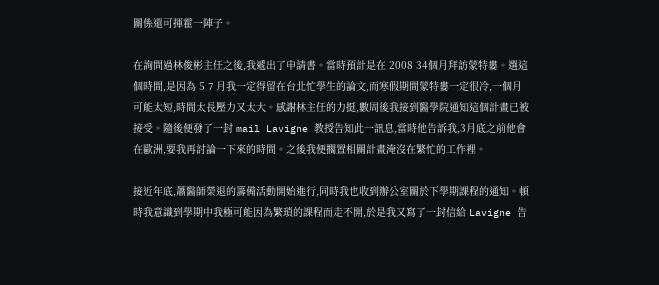關係還可揮霍一陣子。

在詢問過林俊彬主任之後,我遞出了申請書。當時預計是在 2008 34個月拜訪蒙特婁。選這個時間,是因為 5 7 月我一定得留在台北忙學生的論文,而寒假期間蒙特婁一定很冷,一個月可能太短,時間太長壓力又太大。感謝林主任的力挺,數周後我接到醫學院通知這個計畫已被接受。隨後便發了一封 mail Lavigne 教授告知此一訊息,當時他告訴我,3月底之前他會在歐洲,要我再討論一下來的時間。之後我便擱置相關計畫淹沒在繁忙的工作裡。

接近年底,蕭醫師榮退的籌備活動開始進行,同時我也收到辦公室關於下學期課程的通知。頓時我意識到學期中我極可能因為繁瑣的課程而走不開,於是我又寫了一封信給 Lavigne 告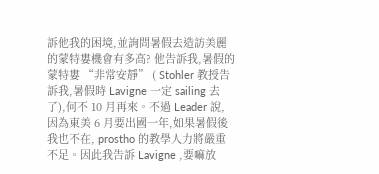訴他我的困境,並詢問暑假去造訪美麗的蒙特婁機會有多高? 他告訴我,暑假的蒙特婁 “非常安靜” ( Stohler 教授告訴我,暑假時 Lavigne 一定 sailing 去了),何不 10 月再來。不過 Leader 說,因為東美 6 月要出國一年,如果暑假後我也不在, prostho 的教學人力將嚴重不足。因此我告訴 Lavigne ,要嘛放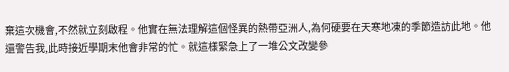棄這次機會,不然就立刻啟程。他實在無法理解這個怪異的熱帶亞洲人,為何硬要在天寒地凍的季節造訪此地。他還警告我,此時接近學期末他會非常的忙。就這樣緊急上了一堆公文改變參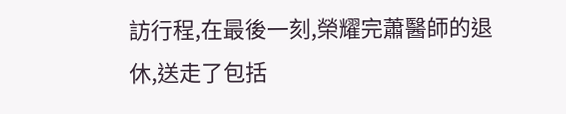訪行程,在最後一刻,榮耀完蕭醫師的退休,送走了包括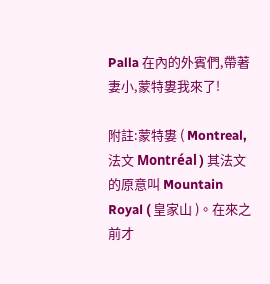Palla 在內的外賓們,帶著妻小,蒙特婁我來了!

附註:蒙特婁 ( Montreal,法文 Montréal ) 其法文的原意叫 Mountain Royal ( 皇家山 )。在來之前才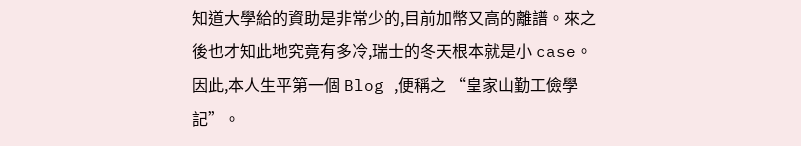知道大學給的資助是非常少的,目前加幣又高的離譜。來之後也才知此地究竟有多冷,瑞士的冬天根本就是小 case。因此,本人生平第一個 Blog ,便稱之 “皇家山勤工儉學記”。